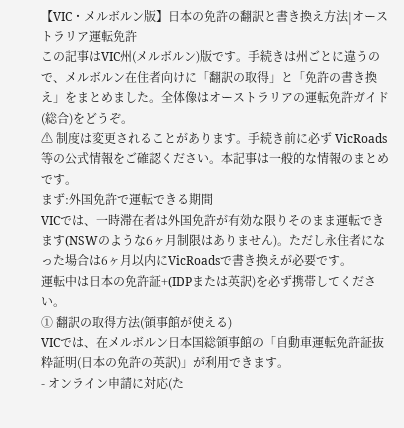【VIC・メルボルン版】日本の免許の翻訳と書き換え方法|オーストラリア運転免許
この記事はVIC州(メルボルン)版です。手続きは州ごとに違うので、メルボルン在住者向けに「翻訳の取得」と「免許の書き換え」をまとめました。全体像はオーストラリアの運転免許ガイド(総合)をどうぞ。
⚠ 制度は変更されることがあります。手続き前に必ず VicRoads 等の公式情報をご確認ください。本記事は一般的な情報のまとめです。
まず:外国免許で運転できる期間
VICでは、一時滞在者は外国免許が有効な限りそのまま運転できます(NSWのような6ヶ月制限はありません)。ただし永住者になった場合は6ヶ月以内にVicRoadsで書き換えが必要です。
運転中は日本の免許証+(IDPまたは英訳)を必ず携帯してください。
① 翻訳の取得方法(領事館が使える)
VICでは、在メルボルン日本国総領事館の「自動車運転免許証抜粋証明(日本の免許の英訳)」が利用できます。
- オンライン申請に対応(た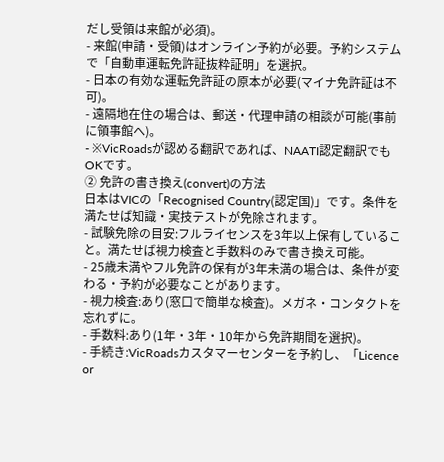だし受領は来館が必須)。
- 来館(申請・受領)はオンライン予約が必要。予約システムで「自動車運転免許証抜粋証明」を選択。
- 日本の有効な運転免許証の原本が必要(マイナ免許証は不可)。
- 遠隔地在住の場合は、郵送・代理申請の相談が可能(事前に領事館へ)。
- ※VicRoadsが認める翻訳であれば、NAATI認定翻訳でもOKです。
② 免許の書き換え(convert)の方法
日本はVICの「Recognised Country(認定国)」です。条件を満たせば知識・実技テストが免除されます。
- 試験免除の目安:フルライセンスを3年以上保有していること。満たせば視力検査と手数料のみで書き換え可能。
- 25歳未満やフル免許の保有が3年未満の場合は、条件が変わる・予約が必要なことがあります。
- 視力検査:あり(窓口で簡単な検査)。メガネ・コンタクトを忘れずに。
- 手数料:あり(1年・3年・10年から免許期間を選択)。
- 手続き:VicRoadsカスタマーセンターを予約し、「Licence or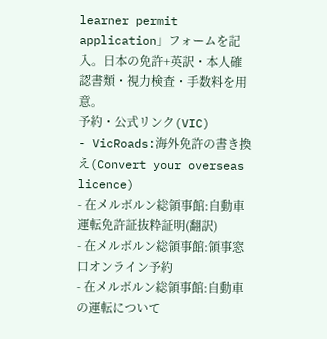learner permit application」フォームを記入。日本の免許+英訳・本人確認書類・視力検査・手数料を用意。
予約・公式リンク(VIC)
- VicRoads:海外免許の書き換え(Convert your overseas licence)
- 在メルボルン総領事館:自動車運転免許証抜粋証明(翻訳)
- 在メルボルン総領事館:領事窓口オンライン予約
- 在メルボルン総領事館:自動車の運転について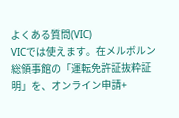よくある質問(VIC)
VICでは使えます。在メルボルン総領事館の「運転免許証抜粋証明」を、オンライン申請+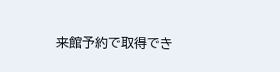来館予約で取得でき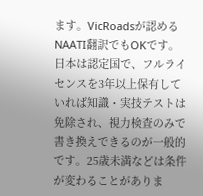ます。VicRoadsが認めるNAATI翻訳でもOKです。
日本は認定国で、フルライセンスを3年以上保有していれば知識・実技テストは免除され、視力検査のみで書き換えできるのが一般的です。25歳未満などは条件が変わることがありま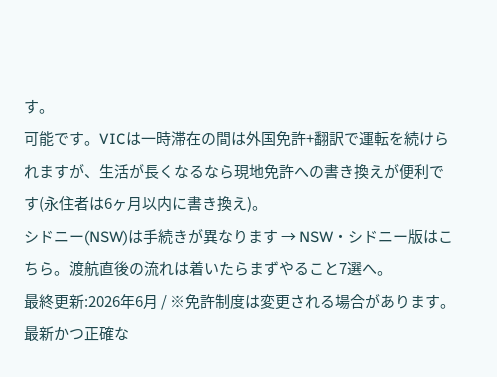す。
可能です。VICは一時滞在の間は外国免許+翻訳で運転を続けられますが、生活が長くなるなら現地免許への書き換えが便利です(永住者は6ヶ月以内に書き換え)。
シドニー(NSW)は手続きが異なります → NSW・シドニー版はこちら。渡航直後の流れは着いたらまずやること7選へ。
最終更新:2026年6月 / ※免許制度は変更される場合があります。最新かつ正確な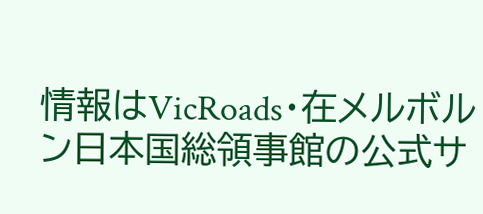情報はVicRoads・在メルボルン日本国総領事館の公式サ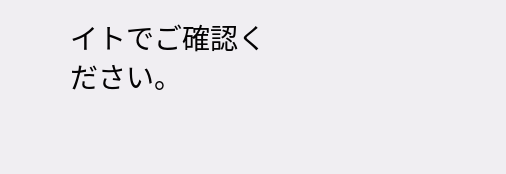イトでご確認ください。